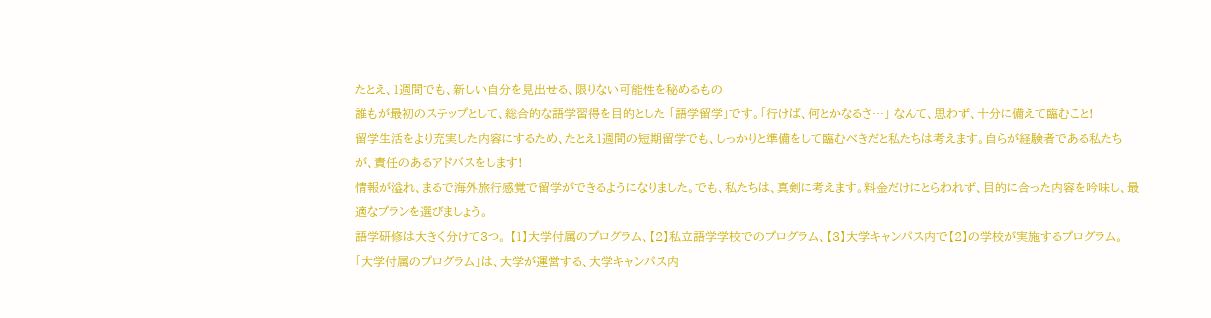たとえ、1週間でも、新しい自分を見出せる、限りない可能性を秘めるもの
誰もが最初のステップとして、総合的な語学習得を目的とした 「語学留学」です。「行けば、何とかなるさ…」 なんて、思わず、十分に備えて臨むこと!
留学生活をより充実した内容にするため、たとえ1週間の短期留学でも、しっかりと準備をして臨むべきだと私たちは考えます。自らが経験者である私たちが、責任のあるアドバスをします!
情報が溢れ、まるで海外旅行感覚で留学ができるようになりました。でも、私たちは、真剣に考えます。料金だけにとらわれず、目的に合った内容を吟味し、最適なプランを選びましょう。
語学研修は大きく分けて3つ。 【1】大学付属のプログラム、【2】私立語学学校でのプログラム、【3】大学キャンパス内で【2】の学校が実施するプログラム。 「大学付属のプログラム」は、大学が運営する、大学キャンパス内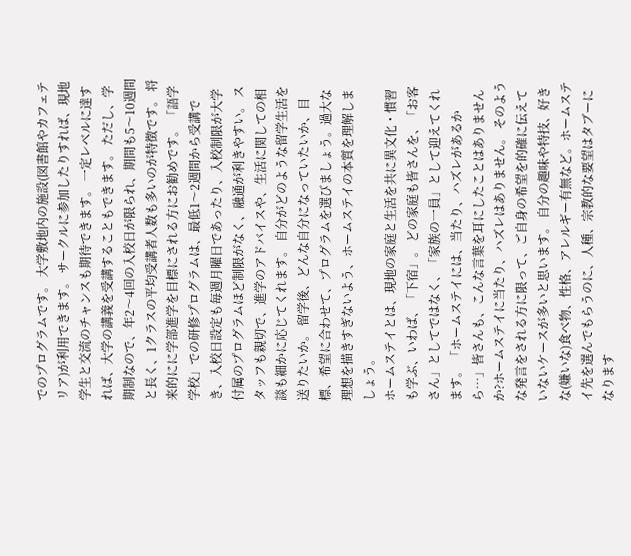でのプログラムです。 大学敷地内の施設(図書館やカフェテリア)が利用できます。 サークルに参加したりすれば、現地学生と交流のチャンスも期待できます。 一定レベルに達すれば、大学の講義を受講することもできます。 ただし、学期制なので、年2〜4回の入校日が限られ、期間も5〜10週間と長く、1クラスの平均受講者人数も多いのが特徴です。 将来的にに学部進学を目標にされる方にお勧めです。 「語学学校」での研修プログラムは、最低1〜2週間から受講でき、入校日設定も毎週月曜日であったり、入校制限が大学付属のプログラムほど制限がなく、融通が利きやすい。 スタッフも親切で、進学のアドバイスや、生活に関しての相談も細かに応じてくれます。 自分がどのような留学生活を送りたいか。 留学後、どんな自分になっていたいか、目標、希望に合わせて、プログラムを選びましょう。過大な理想を描きすぎないよう、ホームステイの本質を理解しましょう。
ホームステイとは、現地の家庭と生活を共に異文化・慣習も学ぶ、いわば、「下宿」。 どの家庭も皆さんを、「お客さん」としてではなく、「家族の一員」として迎えてくれます。 「ホームステイには、当たり、ハズレがあるから…」皆さんも、こんな言葉を耳にしたことはありませんか?ホームステイに当たり、ハズレはありません。 そのような発言をされる方に限って、ご自身の希望を的確に伝えていないケースが多いと思います。 自分の趣味や特技、好きな(嫌いな)食べ物、性格、アレルギー有無など。ホームステイ先を選んでもらうのに、人種、宗教的な要望はタブーになります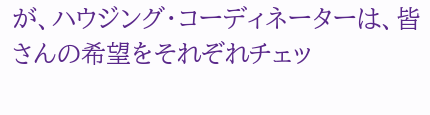が、ハウジング・コーディネーターは、皆さんの希望をそれぞれチェッ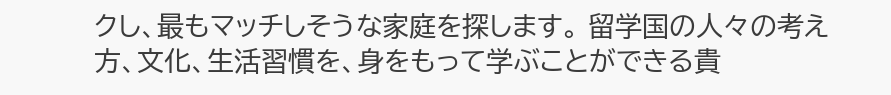クし、最もマッチしそうな家庭を探します。 留学国の人々の考え方、文化、生活習慣を、身をもって学ぶことができる貴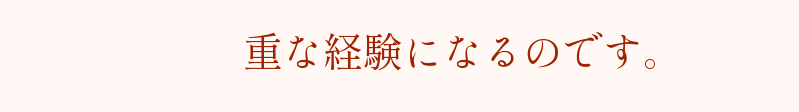重な経験になるのです。